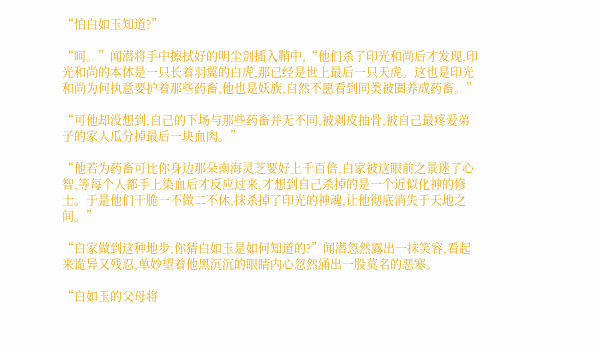“怕白如玉知道?”

“呵。”闻潜将手中擦拭好的明尘剑插入鞘中,“他们杀了印光和尚后才发现,印光和尚的本体是一只长着羽翼的白虎,那已经是世上最后一只天虎。这也是印光和尚为何执意要护着那些药畜,他也是妖族,自然不愿看到同类被圈养成药畜。”

“可他却没想到,自己的下场与那些药畜并无不同,被剥皮抽骨,被自己最疼爱弟子的家人瓜分掉最后一块血肉。”

“他若为药畜可比你身边那朵南海灵芝要好上千百倍,白家被这眼前之景迷了心智,等每个人都手上染血后才反应过来,才想到自己杀掉的是一个近似化神的修士。于是他们干脆一不做二不休,抹杀掉了印光的神魂,让他彻底消失于天地之间。”

“白家做到这种地步,你猜白如玉是如何知道的?”闻潜忽然露出一抹笑容,看起来诡异又残忍,单妙望着他黑沉沉的眼睛内心忽然涌出一股莫名的恶寒。

“白如玉的父母将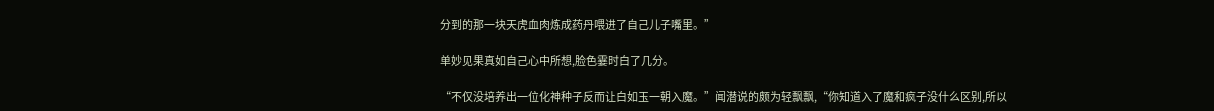分到的那一块天虎血肉炼成药丹喂进了自己儿子嘴里。”

单妙见果真如自己心中所想,脸色霎时白了几分。

“不仅没培养出一位化神种子反而让白如玉一朝入魔。”闻潜说的颇为轻飘飘,“你知道入了魔和疯子没什么区别,所以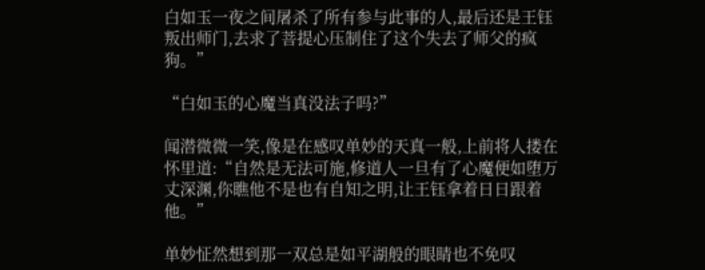白如玉一夜之间屠杀了所有参与此事的人,最后还是王钰叛出师门,去求了菩提心压制住了这个失去了师父的疯狗。”

“白如玉的心魔当真没法子吗?”

闻潜微微一笑,像是在感叹单妙的天真一般,上前将人搂在怀里道:“自然是无法可施,修道人一旦有了心魔便如堕万丈深渊,你瞧他不是也有自知之明,让王钰拿着日日跟着他。”

单妙怔然想到那一双总是如平湖般的眼睛也不免叹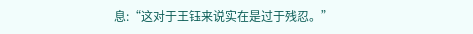息:“这对于王钰来说实在是过于残忍。”